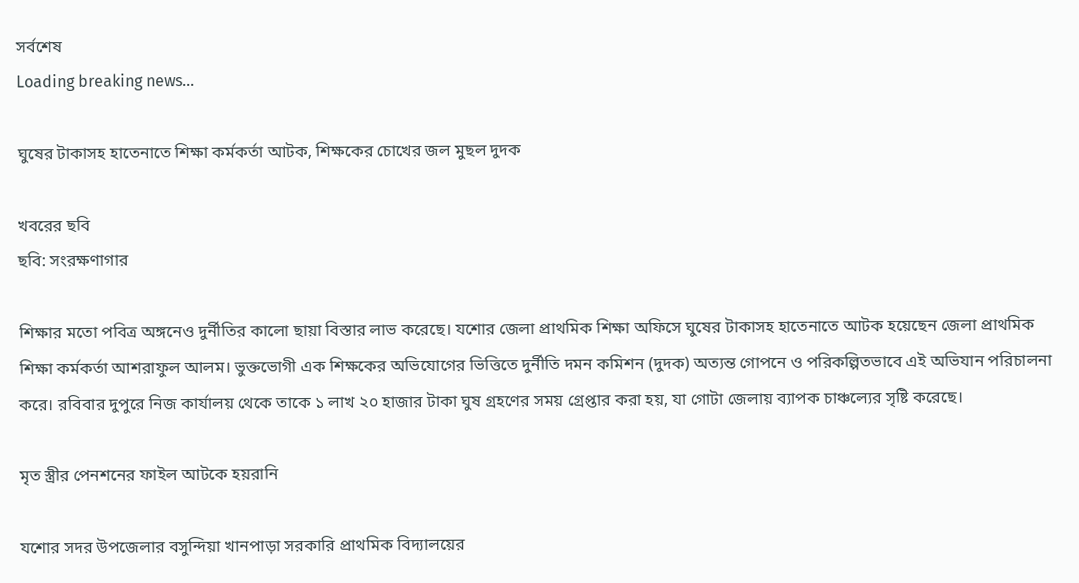সর্বশেষ
Loading breaking news...

ঘুষের টাকাসহ হাতেনাতে শিক্ষা কর্মকর্তা আটক, শিক্ষকের চোখের জল মুছল দুদক

খবরের ছবি
ছবি: সংরক্ষণাগার

শিক্ষার মতো পবিত্র অঙ্গনেও দুর্নীতির কালো ছায়া বিস্তার লাভ করেছে। যশোর জেলা প্রাথমিক শিক্ষা অফিসে ঘুষের টাকাসহ হাতেনাতে আটক হয়েছেন জেলা প্রাথমিক শিক্ষা কর্মকর্তা আশরাফুল আলম। ভুক্তভোগী এক শিক্ষকের অভিযোগের ভিত্তিতে দুর্নীতি দমন কমিশন (দুদক) অত্যন্ত গোপনে ও পরিকল্পিতভাবে এই অভিযান পরিচালনা করে। রবিবার দুপুরে নিজ কার্যালয় থেকে তাকে ১ লাখ ২০ হাজার টাকা ঘুষ গ্রহণের সময় গ্রেপ্তার করা হয়, যা গোটা জেলায় ব্যাপক চাঞ্চল্যের সৃষ্টি করেছে।

মৃত স্ত্রীর পেনশনের ফাইল আটকে হয়রানি

যশোর সদর উপজেলার বসুন্দিয়া খানপাড়া সরকারি প্রাথমিক বিদ্যালয়ের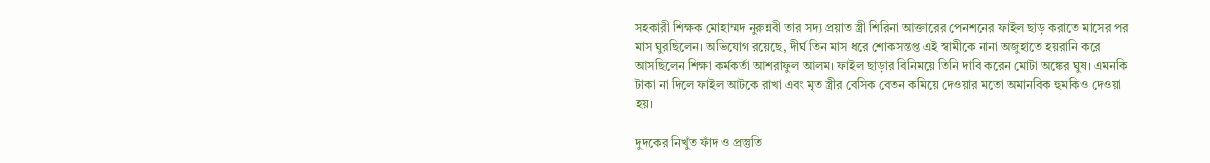সহকারী শিক্ষক মোহাম্মদ নুরুন্নবী তার সদ্য প্রয়াত স্ত্রী শিরিনা আক্তারের পেনশনের ফাইল ছাড় করাতে মাসের পর মাস ঘুরছিলেন। অভিযোগ রয়েছে, দীর্ঘ তিন মাস ধরে শোকসন্তপ্ত এই স্বামীকে নানা অজুহাতে হয়রানি করে আসছিলেন শিক্ষা কর্মকর্তা আশরাফুল আলম। ফাইল ছাড়ার বিনিময়ে তিনি দাবি করেন মোটা অঙ্কের ঘুষ। এমনকি টাকা না দিলে ফাইল আটকে রাখা এবং মৃত স্ত্রীর বেসিক বেতন কমিয়ে দেওয়ার মতো অমানবিক হুমকিও দেওয়া হয়।

দুদকের নিখুঁত ফাঁদ ও প্রস্তুতি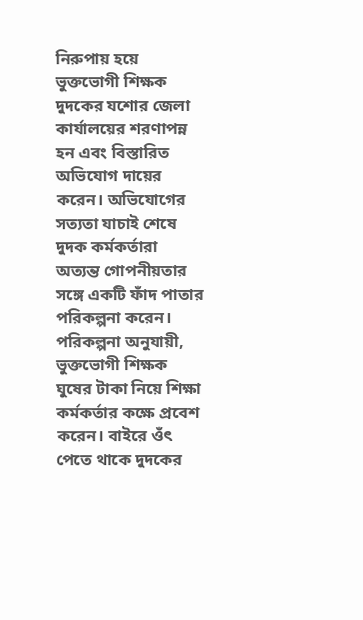নিরুপায় হয়ে ভুক্তভোগী শিক্ষক দুদকের যশোর জেলা কার্যালয়ের শরণাপন্ন হন এবং বিস্তারিত অভিযোগ দায়ের করেন। অভিযোগের সত্যতা যাচাই শেষে দুদক কর্মকর্তারা অত্যন্ত গোপনীয়তার সঙ্গে একটি ফাঁদ পাতার পরিকল্পনা করেন। পরিকল্পনা অনুযায়ী, ভুক্তভোগী শিক্ষক ঘুষের টাকা নিয়ে শিক্ষা কর্মকর্তার কক্ষে প্রবেশ করেন। বাইরে ওঁৎ পেতে থাকে দুদকের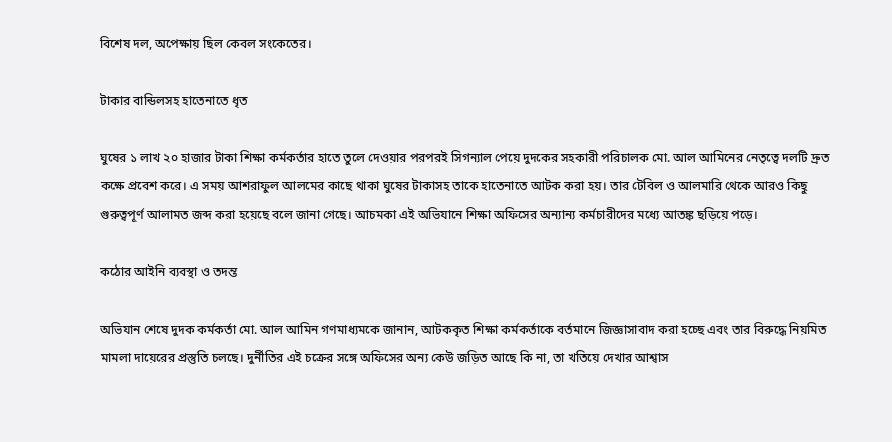বিশেষ দল, অপেক্ষায় ছিল কেবল সংকেতের।

টাকার বান্ডিলসহ হাতেনাতে ধৃত

ঘুষের ১ লাখ ২০ হাজার টাকা শিক্ষা কর্মকর্তার হাতে তুলে দেওয়ার পরপরই সিগন্যাল পেয়ে দুদকের সহকারী পরিচালক মো. আল আমিনের নেতৃত্বে দলটি দ্রুত কক্ষে প্রবেশ করে। এ সময় আশরাফুল আলমের কাছে থাকা ঘুষের টাকাসহ তাকে হাতেনাতে আটক করা হয়। তার টেবিল ও আলমারি থেকে আরও কিছু গুরুত্বপূর্ণ আলামত জব্দ করা হয়েছে বলে জানা গেছে। আচমকা এই অভিযানে শিক্ষা অফিসের অন্যান্য কর্মচারীদের মধ্যে আতঙ্ক ছড়িয়ে পড়ে।

কঠোর আইনি ব্যবস্থা ও তদন্ত

অভিযান শেষে দুদক কর্মকর্তা মো. আল আমিন গণমাধ্যমকে জানান, আটককৃত শিক্ষা কর্মকর্তাকে বর্তমানে জিজ্ঞাসাবাদ করা হচ্ছে এবং তার বিরুদ্ধে নিয়মিত মামলা দায়েরের প্রস্তুতি চলছে। দুর্নীতির এই চক্রের সঙ্গে অফিসের অন্য কেউ জড়িত আছে কি না, তা খতিয়ে দেখার আশ্বাস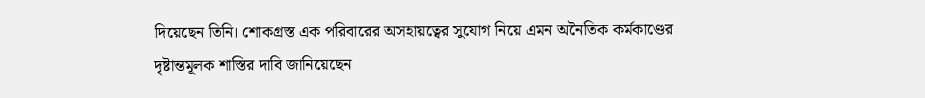দিয়েছেন তিনি। শোকগ্রস্ত এক পরিবারের অসহায়ত্বের সুযোগ নিয়ে এমন অনৈতিক কর্মকাণ্ডের দৃষ্টান্তমূলক শাস্তির দাবি জানিয়েছেন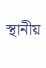স্থানীয়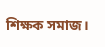শিক্ষক সমাজ।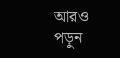আরও পড়ুন